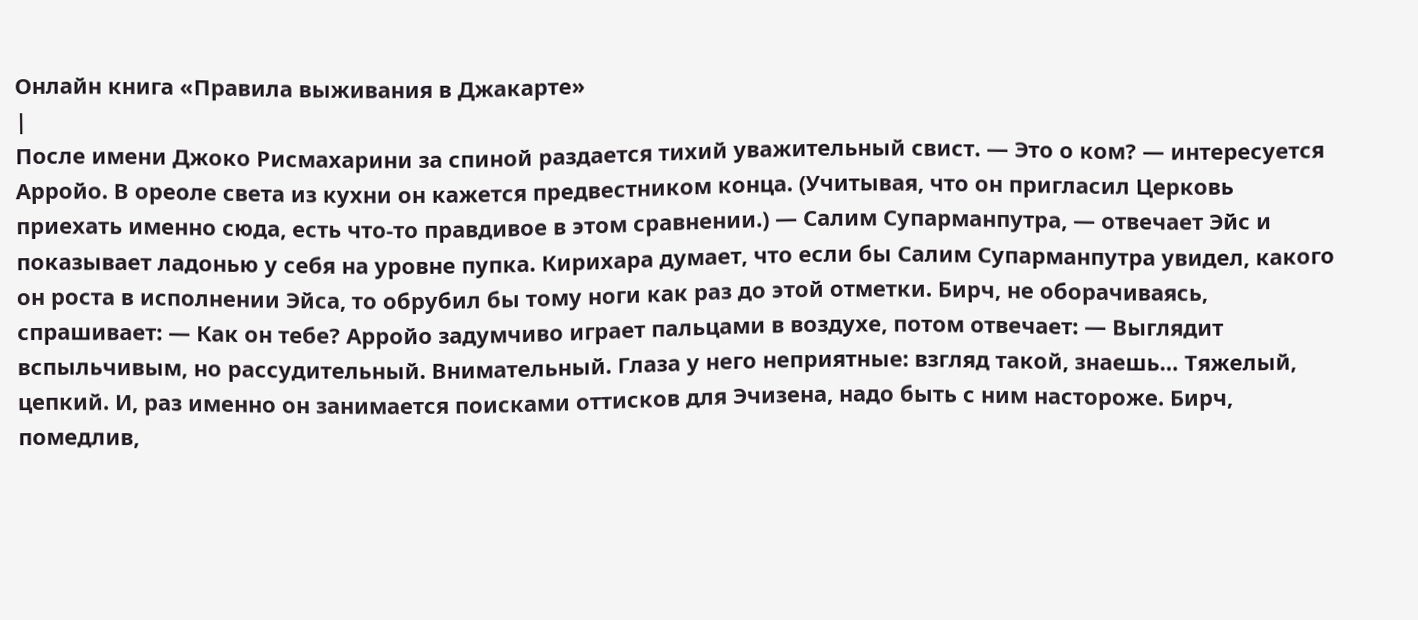Онлайн книга «Правила выживания в Джакарте»
|
После имени Джоко Рисмахарини за спиной раздается тихий уважительный свист. — Это о ком? — интересуется Арройо. В ореоле света из кухни он кажется предвестником конца. (Учитывая, что он пригласил Церковь приехать именно сюда, есть что-то правдивое в этом сравнении.) — Салим Супарманпутра, — отвечает Эйс и показывает ладонью у себя на уровне пупка. Кирихара думает, что если бы Салим Супарманпутра увидел, какого он роста в исполнении Эйса, то обрубил бы тому ноги как раз до этой отметки. Бирч, не оборачиваясь, спрашивает: — Как он тебе? Арройо задумчиво играет пальцами в воздухе, потом отвечает: — Выглядит вспыльчивым, но рассудительный. Внимательный. Глаза у него неприятные: взгляд такой, знаешь… Тяжелый, цепкий. И, раз именно он занимается поисками оттисков для Эчизена, надо быть с ним настороже. Бирч, помедлив,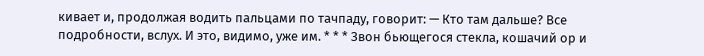кивает и, продолжая водить пальцами по тачпаду, говорит: — Кто там дальше? Все подробности, вслух. И это, видимо, уже им. * * * Звон бьющегося стекла, кошачий ор и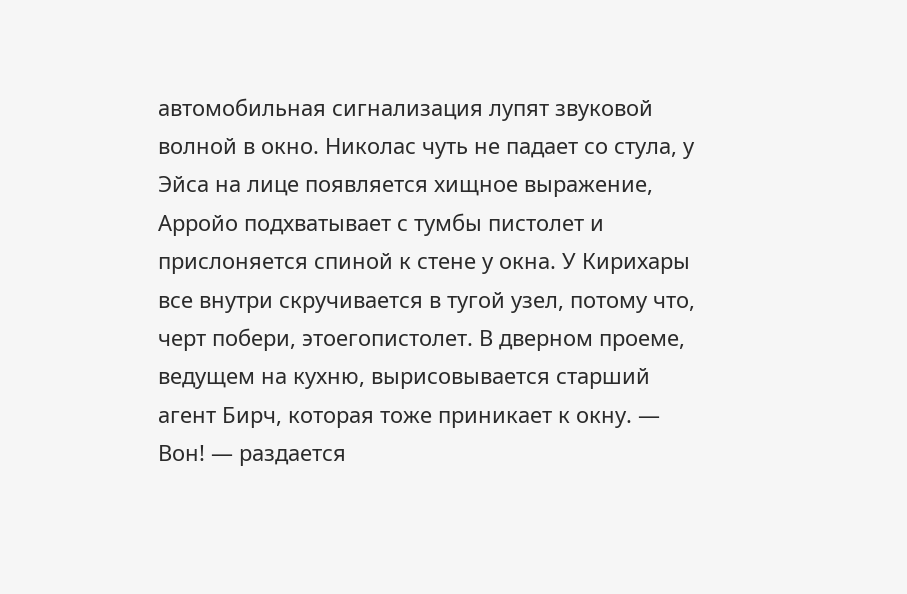автомобильная сигнализация лупят звуковой волной в окно. Николас чуть не падает со стула, у Эйса на лице появляется хищное выражение, Арройо подхватывает с тумбы пистолет и прислоняется спиной к стене у окна. У Кирихары все внутри скручивается в тугой узел, потому что, черт побери, этоегопистолет. В дверном проеме, ведущем на кухню, вырисовывается старший агент Бирч, которая тоже приникает к окну. — Вон! — раздается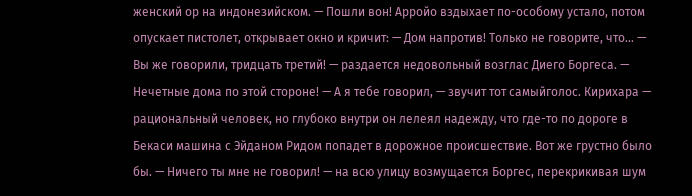женский ор на индонезийском. — Пошли вон! Арройо вздыхает по-особому устало, потом опускает пистолет, открывает окно и кричит: — Дом напротив! Только не говорите, что… — Вы же говорили, тридцать третий! — раздается недовольный возглас Диего Боргеса. — Нечетные дома по этой стороне! — А я тебе говорил, — звучит тот самыйголос. Кирихара — рациональный человек, но глубоко внутри он лелеял надежду, что где-то по дороге в Бекаси машина с Эйданом Ридом попадет в дорожное происшествие. Вот же грустно было бы. — Ничего ты мне не говорил! — на всю улицу возмущается Боргес, перекрикивая шум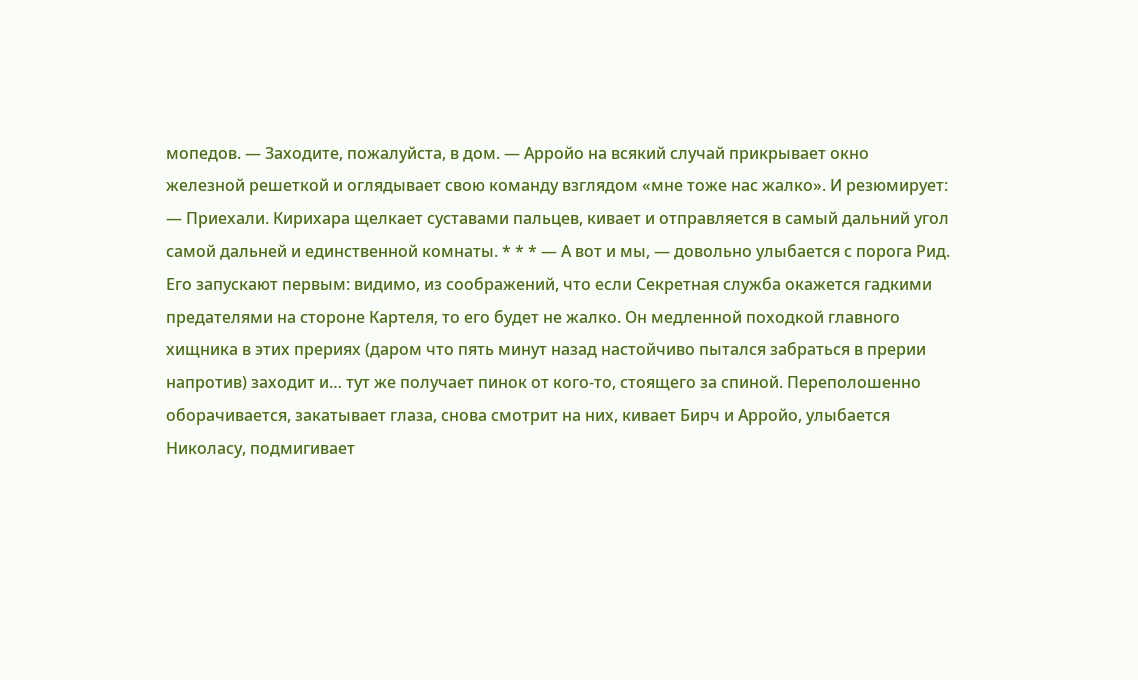мопедов. — Заходите, пожалуйста, в дом. — Арройо на всякий случай прикрывает окно железной решеткой и оглядывает свою команду взглядом «мне тоже нас жалко». И резюмирует: — Приехали. Кирихара щелкает суставами пальцев, кивает и отправляется в самый дальний угол самой дальней и единственной комнаты. * * * — А вот и мы, — довольно улыбается с порога Рид. Его запускают первым: видимо, из соображений, что если Секретная служба окажется гадкими предателями на стороне Картеля, то его будет не жалко. Он медленной походкой главного хищника в этих прериях (даром что пять минут назад настойчиво пытался забраться в прерии напротив) заходит и… тут же получает пинок от кого-то, стоящего за спиной. Переполошенно оборачивается, закатывает глаза, снова смотрит на них, кивает Бирч и Арройо, улыбается Николасу, подмигивает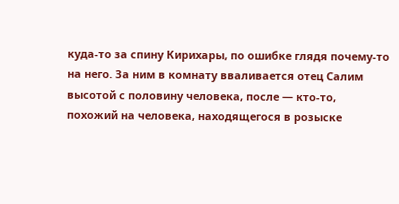куда-то за спину Кирихары, по ошибке глядя почему-то на него. За ним в комнату вваливается отец Салим высотой с половину человека, после — кто-то, похожий на человека, находящегося в розыске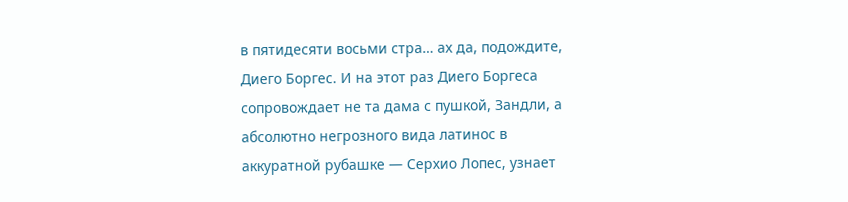в пятидесяти восьми стра… ах да, подождите, Диего Боргес. И на этот раз Диего Боргеса сопровождает не та дама с пушкой, Зандли, а абсолютно негрозного вида латинос в аккуратной рубашке — Серхио Лопес, узнает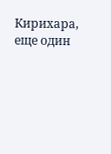Кирихара, еще один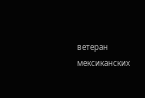ветеран мексиканских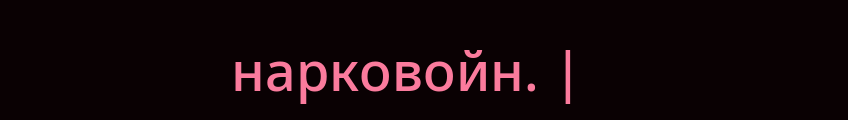нарковойн. |